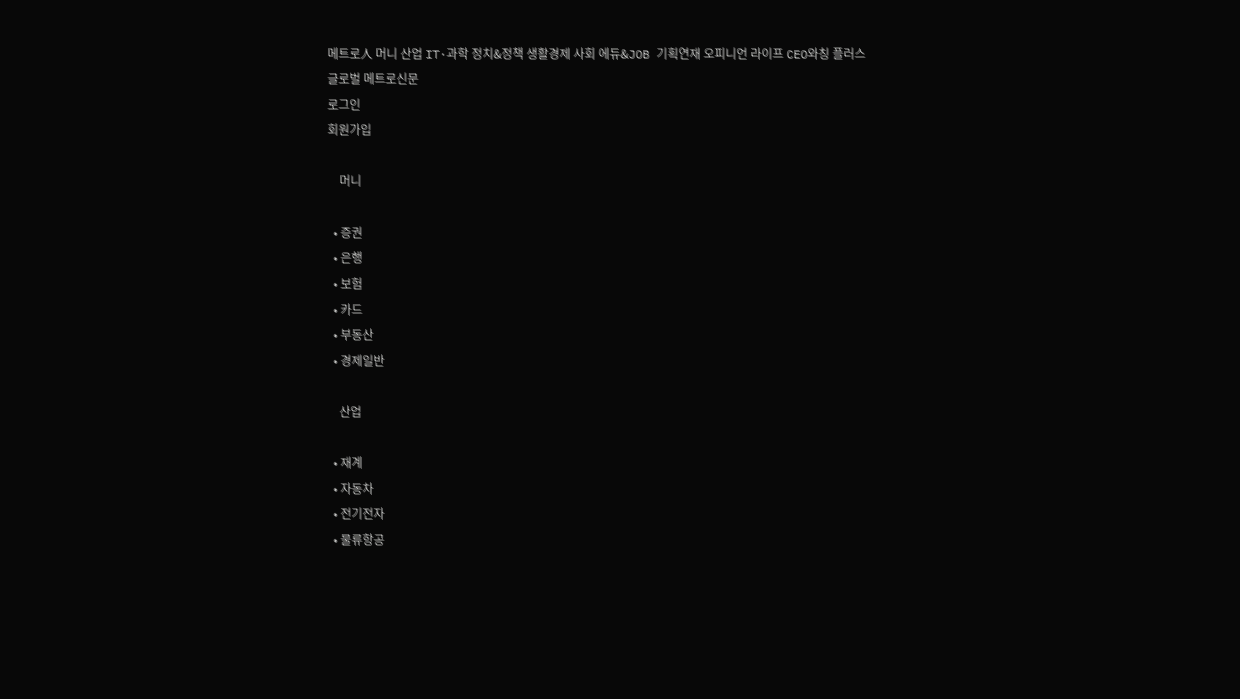메트로人 머니 산업 IT·과학 정치&정책 생활경제 사회 에듀&JOB 기획연재 오피니언 라이프 CEO와칭 플러스
글로벌 메트로신문
로그인
회원가입

    머니

  • 증권
  • 은행
  • 보험
  • 카드
  • 부동산
  • 경제일반

    산업

  • 재계
  • 자동차
  • 전기전자
  • 물류항공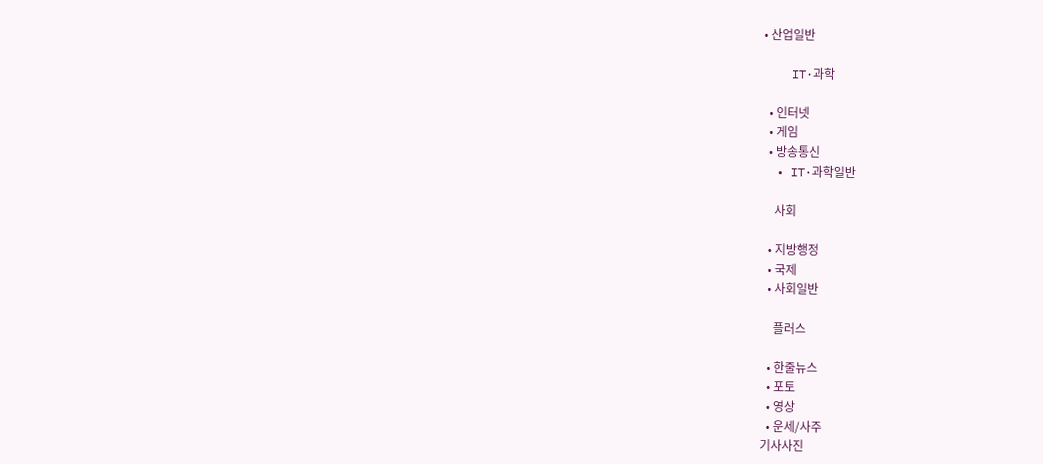• 산업일반

    IT·과학

  • 인터넷
  • 게임
  • 방송통신
  • IT·과학일반

    사회

  • 지방행정
  • 국제
  • 사회일반

    플러스

  • 한줄뉴스
  • 포토
  • 영상
  • 운세/사주
기사사진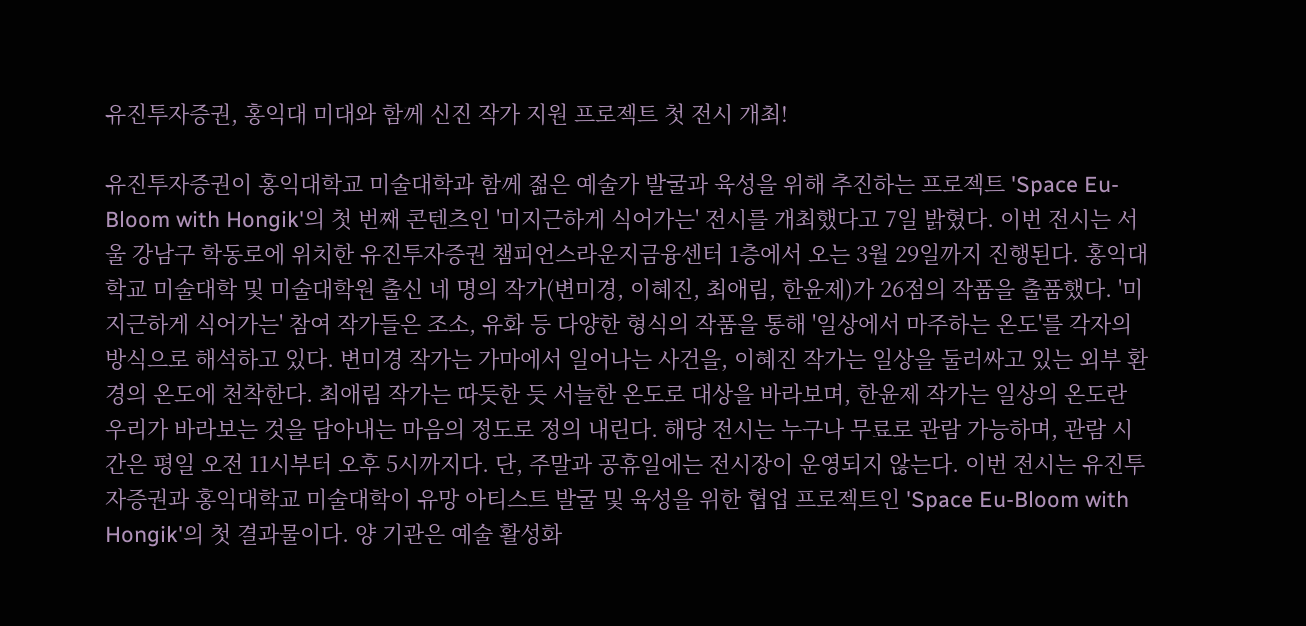유진투자증권, 홍익대 미대와 함께 신진 작가 지원 프로젝트 첫 전시 개최!

유진투자증권이 홍익대학교 미술대학과 함께 젊은 예술가 발굴과 육성을 위해 추진하는 프로젝트 'Space Eu-Bloom with Hongik'의 첫 번째 콘텐츠인 '미지근하게 식어가는' 전시를 개최했다고 7일 밝혔다. 이번 전시는 서울 강남구 학동로에 위치한 유진투자증권 챔피언스라운지금융센터 1층에서 오는 3월 29일까지 진행된다. 홍익대학교 미술대학 및 미술대학원 출신 네 명의 작가(변미경, 이혜진, 최애림, 한윤제)가 26점의 작품을 출품했다. '미지근하게 식어가는' 참여 작가들은 조소, 유화 등 다양한 형식의 작품을 통해 '일상에서 마주하는 온도'를 각자의 방식으로 해석하고 있다. 변미경 작가는 가마에서 일어나는 사건을, 이혜진 작가는 일상을 둘러싸고 있는 외부 환경의 온도에 천착한다. 최애림 작가는 따듯한 듯 서늘한 온도로 대상을 바라보며, 한윤제 작가는 일상의 온도란 우리가 바라보는 것을 담아내는 마음의 정도로 정의 내린다. 해당 전시는 누구나 무료로 관람 가능하며, 관람 시간은 평일 오전 11시부터 오후 5시까지다. 단, 주말과 공휴일에는 전시장이 운영되지 않는다. 이번 전시는 유진투자증권과 홍익대학교 미술대학이 유망 아티스트 발굴 및 육성을 위한 협업 프로젝트인 'Space Eu-Bloom with Hongik'의 첫 결과물이다. 양 기관은 예술 활성화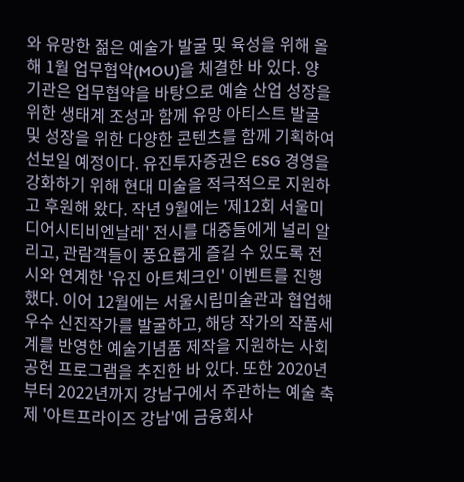와 유망한 젊은 예술가 발굴 및 육성을 위해 올해 1월 업무협약(MOU)을 체결한 바 있다. 양 기관은 업무협약을 바탕으로 예술 산업 성장을 위한 생태계 조성과 함께 유망 아티스트 발굴 및 성장을 위한 다양한 콘텐츠를 함께 기획하여 선보일 예정이다. 유진투자증권은 ESG 경영을 강화하기 위해 현대 미술을 적극적으로 지원하고 후원해 왔다. 작년 9월에는 '제12회 서울미디어시티비엔날레' 전시를 대중들에게 널리 알리고, 관람객들이 풍요롭게 즐길 수 있도록 전시와 연계한 '유진 아트체크인' 이벤트를 진행했다. 이어 12월에는 서울시립미술관과 협업해 우수 신진작가를 발굴하고, 해당 작가의 작품세계를 반영한 예술기념품 제작을 지원하는 사회공헌 프로그램을 추진한 바 있다. 또한 2020년부터 2022년까지 강남구에서 주관하는 예술 축제 '아트프라이즈 강남'에 금융회사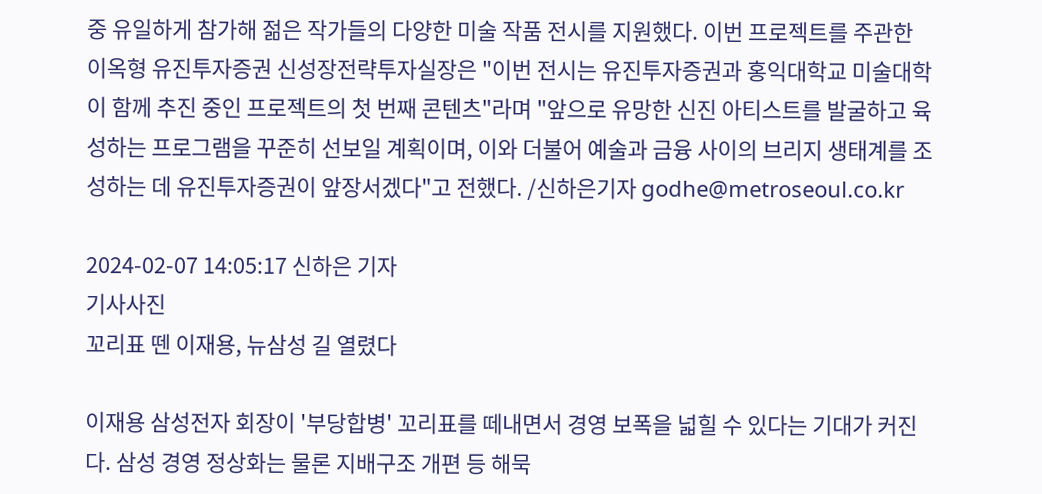중 유일하게 참가해 젊은 작가들의 다양한 미술 작품 전시를 지원했다. 이번 프로젝트를 주관한 이옥형 유진투자증권 신성장전략투자실장은 "이번 전시는 유진투자증권과 홍익대학교 미술대학이 함께 추진 중인 프로젝트의 첫 번째 콘텐츠"라며 "앞으로 유망한 신진 아티스트를 발굴하고 육성하는 프로그램을 꾸준히 선보일 계획이며, 이와 더불어 예술과 금융 사이의 브리지 생태계를 조성하는 데 유진투자증권이 앞장서겠다"고 전했다. /신하은기자 godhe@metroseoul.co.kr

2024-02-07 14:05:17 신하은 기자
기사사진
꼬리표 뗀 이재용, 뉴삼성 길 열렸다

이재용 삼성전자 회장이 '부당합병' 꼬리표를 떼내면서 경영 보폭을 넓힐 수 있다는 기대가 커진다. 삼성 경영 정상화는 물론 지배구조 개편 등 해묵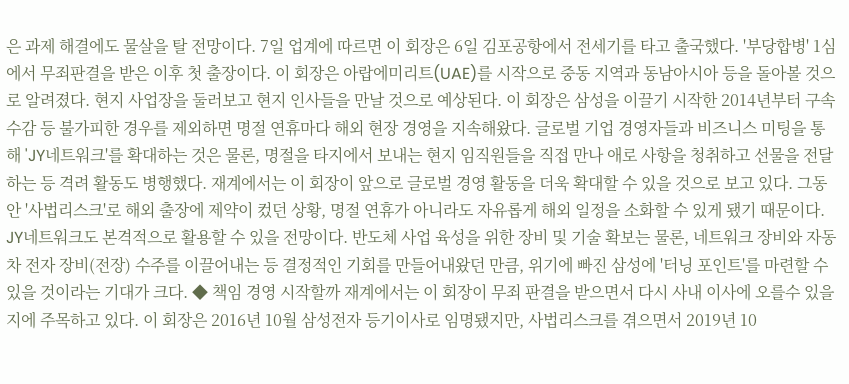은 과제 해결에도 물살을 탈 전망이다. 7일 업계에 따르면 이 회장은 6일 김포공항에서 전세기를 타고 출국했다. '부당합병' 1심에서 무죄판결을 받은 이후 첫 출장이다. 이 회장은 아랍에미리트(UAE)를 시작으로 중동 지역과 동남아시아 등을 돌아볼 것으로 알려졌다. 현지 사업장을 둘러보고 현지 인사들을 만날 것으로 예상된다. 이 회장은 삼성을 이끌기 시작한 2014년부터 구속 수감 등 불가피한 경우를 제외하면 명절 연휴마다 해외 현장 경영을 지속해왔다. 글로벌 기업 경영자들과 비즈니스 미팅을 통해 'JY네트워크'를 확대하는 것은 물론, 명절을 타지에서 보내는 현지 임직원들을 직접 만나 애로 사항을 청취하고 선물을 전달하는 등 격려 활동도 병행했다. 재계에서는 이 회장이 앞으로 글로벌 경영 활동을 더욱 확대할 수 있을 것으로 보고 있다. 그동안 '사법리스크'로 해외 출장에 제약이 컸던 상황, 명절 연휴가 아니라도 자유롭게 해외 일정을 소화할 수 있게 됐기 때문이다. JY네트워크도 본격적으로 활용할 수 있을 전망이다. 반도체 사업 육성을 위한 장비 및 기술 확보는 물론, 네트워크 장비와 자동차 전자 장비(전장) 수주를 이끌어내는 등 결정적인 기회를 만들어내왔던 만큼, 위기에 빠진 삼성에 '터닝 포인트'를 마련할 수 있을 것이라는 기대가 크다. ◆ 책임 경영 시작할까 재계에서는 이 회장이 무죄 판결을 받으면서 다시 사내 이사에 오를수 있을지에 주목하고 있다. 이 회장은 2016년 10월 삼성전자 등기이사로 임명됐지만, 사법리스크를 겪으면서 2019년 10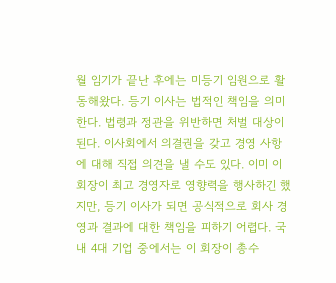월 임기가 끝난 후에는 미등기 임원으로 활동해왔다. 등기 이사는 법적인 책임을 의미한다. 법령과 정관을 위반하면 처벌 대상이 된다. 이사회에서 의결권을 갖고 경영 사항에 대해 직접 의견을 낼 수도 있다. 이미 이 회장이 최고 경영자로 영향력을 행사하긴 했지만, 등기 이사가 되면 공식적으로 회사 경영과 결과에 대한 책임을 피하기 어렵다. 국내 4대 기업 중에서는 이 회장이 총수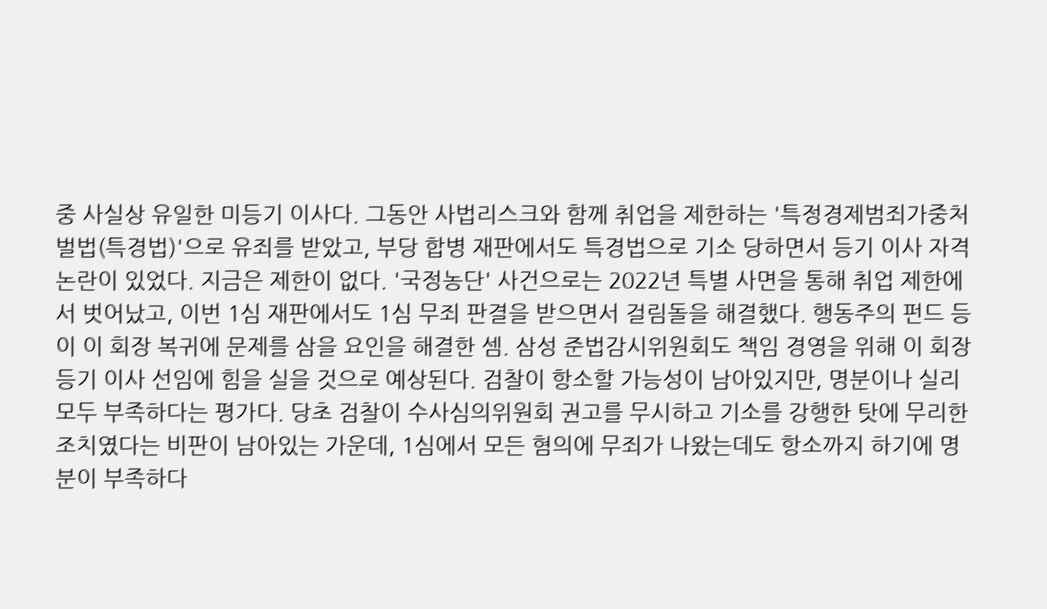중 사실상 유일한 미등기 이사다. 그동안 사법리스크와 함께 취업을 제한하는 '특정경제범죄가중처벌법(특경법)'으로 유죄를 받았고, 부당 합병 재판에서도 특경법으로 기소 당하면서 등기 이사 자격 논란이 있었다. 지금은 제한이 없다. '국정농단' 사건으로는 2022년 특별 사면을 통해 취업 제한에서 벗어났고, 이번 1심 재판에서도 1심 무죄 판결을 받으면서 걸림돌을 해결했다. 행동주의 펀드 등이 이 회장 복귀에 문제를 삼을 요인을 해결한 셈. 삼성 준법감시위원회도 책임 경영을 위해 이 회장 등기 이사 선임에 힘을 실을 것으로 예상된다. 검찰이 항소할 가능성이 남아있지만, 명분이나 실리 모두 부족하다는 평가다. 당초 검찰이 수사심의위원회 권고를 무시하고 기소를 강행한 탓에 무리한 조치였다는 비판이 남아있는 가운데, 1심에서 모든 혐의에 무죄가 나왔는데도 항소까지 하기에 명분이 부족하다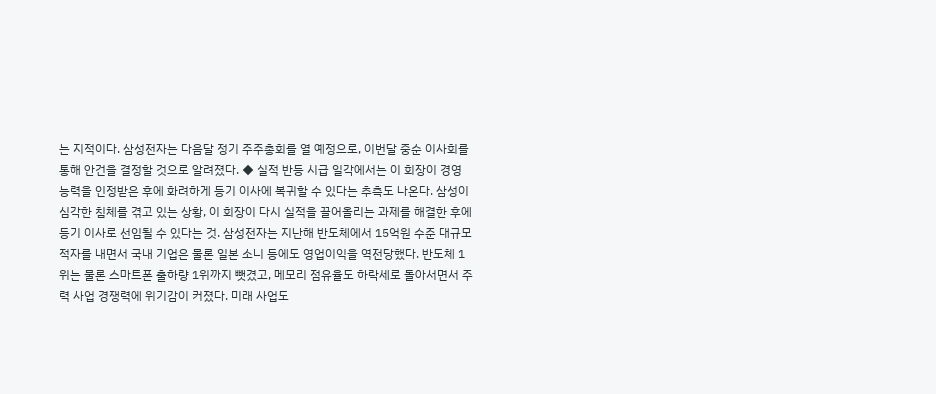는 지적이다. 삼성전자는 다음달 정기 주주총회를 열 예정으로, 이번달 중순 이사회를 통해 안건을 결정할 것으로 알려졌다. ◆ 실적 반등 시급 일각에서는 이 회장이 경영 능력을 인정받은 후에 화려하게 등기 이사에 복귀할 수 있다는 추측도 나온다. 삼성이 심각한 침체를 겪고 있는 상황, 이 회장이 다시 실적을 끌어올리는 과제를 해결한 후에 등기 이사로 선임될 수 있다는 것. 삼성전자는 지난해 반도체에서 15억원 수준 대규모 적자를 내면서 국내 기업은 물론 일본 소니 등에도 영업이익을 역전당했다. 반도체 1위는 물론 스마트폰 출하량 1위까지 뺏겼고, 메모리 점유율도 하락세로 돌아서면서 주력 사업 경쟁력에 위기감이 커졌다. 미래 사업도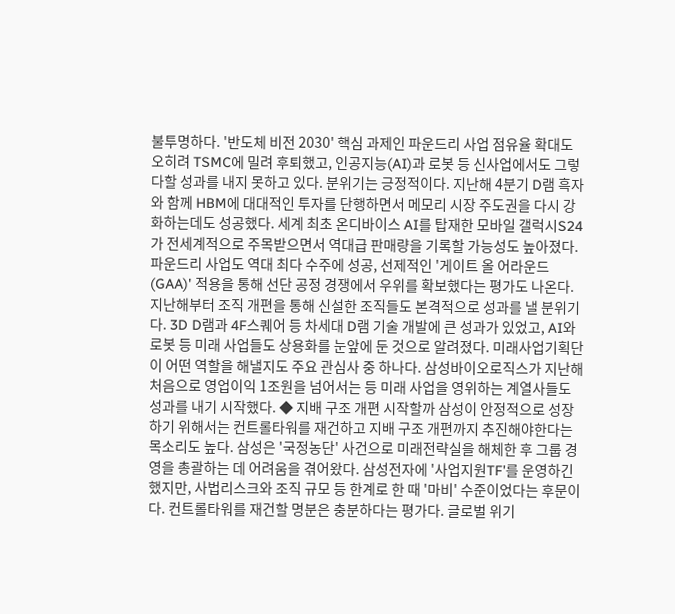불투명하다. '반도체 비전 2030' 핵심 과제인 파운드리 사업 점유율 확대도 오히려 TSMC에 밀려 후퇴했고, 인공지능(AI)과 로봇 등 신사업에서도 그렇다할 성과를 내지 못하고 있다. 분위기는 긍정적이다. 지난해 4분기 D램 흑자와 함께 HBM에 대대적인 투자를 단행하면서 메모리 시장 주도권을 다시 강화하는데도 성공했다. 세계 최초 온디바이스 AI를 탑재한 모바일 갤럭시S24가 전세계적으로 주목받으면서 역대급 판매량을 기록할 가능성도 높아졌다. 파운드리 사업도 역대 최다 수주에 성공, 선제적인 '게이트 올 어라운드(GAA)' 적용을 통해 선단 공정 경쟁에서 우위를 확보했다는 평가도 나온다. 지난해부터 조직 개편을 통해 신설한 조직들도 본격적으로 성과를 낼 분위기다. 3D D램과 4F스퀘어 등 차세대 D램 기술 개발에 큰 성과가 있었고, AI와 로봇 등 미래 사업들도 상용화를 눈앞에 둔 것으로 알려졌다. 미래사업기획단이 어떤 역할을 해낼지도 주요 관심사 중 하나다. 삼성바이오로직스가 지난해 처음으로 영업이익 1조원을 넘어서는 등 미래 사업을 영위하는 계열사들도 성과를 내기 시작했다. ◆ 지배 구조 개편 시작할까 삼성이 안정적으로 성장하기 위해서는 컨트롤타워를 재건하고 지배 구조 개편까지 추진해야한다는 목소리도 높다. 삼성은 '국정농단' 사건으로 미래전략실을 해체한 후 그룹 경영을 총괄하는 데 어려움을 겪어왔다. 삼성전자에 '사업지원TF'를 운영하긴 했지만, 사법리스크와 조직 규모 등 한계로 한 때 '마비' 수준이었다는 후문이다. 컨트롤타워를 재건할 명분은 충분하다는 평가다. 글로벌 위기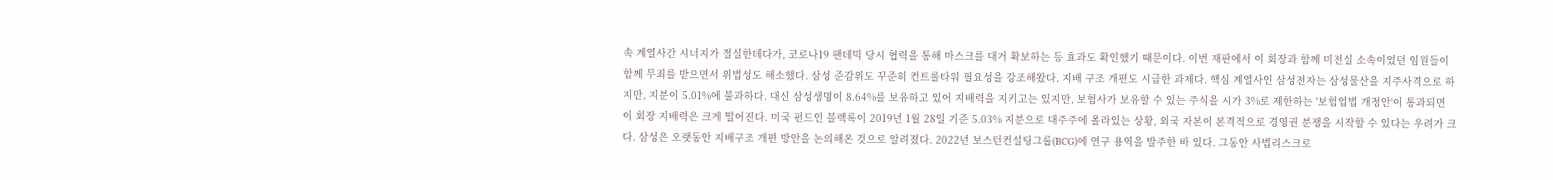속 계열사간 시너지가 절실한데다가, 코로나19 팬데믹 당시 협력을 통해 마스크를 대거 확보하는 등 효과도 확인했기 때문이다. 이번 재판에서 이 회장과 함께 미전실 소속이었던 임원들이 함께 무죄를 받으면서 위법성도 해소했다. 삼성 준감위도 꾸준히 컨트롤타워 필요성을 강조해왔다. 지배 구조 개편도 시급한 과제다. 핵심 계열사인 삼성전자는 삼성물산을 지주사격으로 하지만, 지분이 5.01%에 불과하다. 대신 삼성생명이 8.64%를 보유하고 있어 지배력을 지키고는 있지만, 보험사가 보유할 수 있는 주식을 시가 3%로 제한하는 '보험업법 개정안'이 통과되면 이 회장 지배력은 크게 떨어진다. 미국 펀드인 블랙록이 2019년 1월 28일 기준 5.03% 지분으로 대주주에 올라있는 상황, 외국 자본이 본격적으로 경영권 분쟁을 시작할 수 있다는 우려가 크다. 삼성은 오랫동안 지배구조 개편 방안을 논의해온 것으로 알려졌다. 2022년 보스턴컨설팅그룹(BCG)에 연구 용역을 발주한 바 있다. 그동안 사법리스크로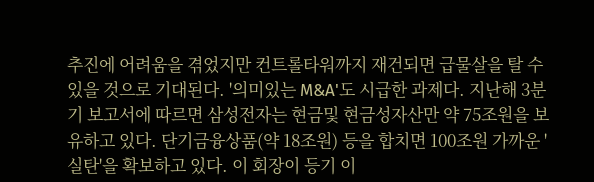추진에 어려움을 겪었지만 컨트롤타워까지 재건되면 급물살을 탈 수 있을 것으로 기대된다. '의미있는 M&A'도 시급한 과제다. 지난해 3분기 보고서에 따르면 삼성전자는 현금및 현금성자산만 약 75조원을 보유하고 있다. 단기금융상품(약 18조원) 등을 합치면 100조원 가까운 '실탄'을 확보하고 있다. 이 회장이 등기 이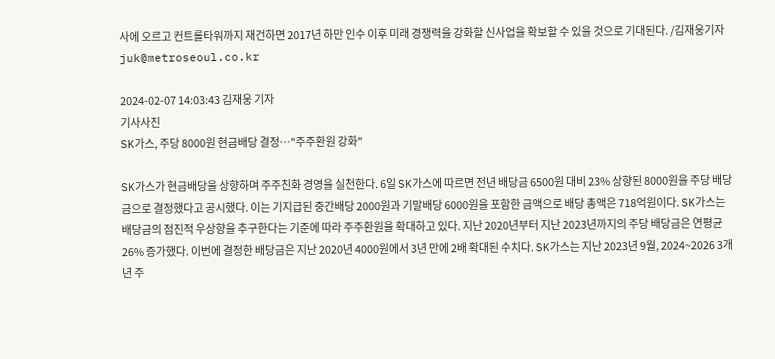사에 오르고 컨트롤타워까지 재건하면 2017년 하만 인수 이후 미래 경쟁력을 강화할 신사업을 확보할 수 있을 것으로 기대된다. /김재웅기자 juk@metroseoul.co.kr

2024-02-07 14:03:43 김재웅 기자
기사사진
SK가스, 주당 8000원 현금배당 결정…"주주환원 강화"

SK가스가 현금배당을 상향하며 주주친화 경영을 실천한다. 6일 SK가스에 따르면 전년 배당금 6500원 대비 23% 상향된 8000원을 주당 배당금으로 결정했다고 공시했다. 이는 기지급된 중간배당 2000원과 기말배당 6000원을 포함한 금액으로 배당 총액은 718억원이다. SK가스는 배당금의 점진적 우상향을 추구한다는 기준에 따라 주주환원을 확대하고 있다. 지난 2020년부터 지난 2023년까지의 주당 배당금은 연평균 26% 증가했다. 이번에 결정한 배당금은 지난 2020년 4000원에서 3년 만에 2배 확대된 수치다. SK가스는 지난 2023년 9월, 2024~2026 3개년 주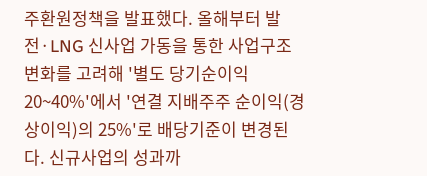주환원정책을 발표했다. 올해부터 발전·LNG 신사업 가동을 통한 사업구조 변화를 고려해 '별도 당기순이익 20~40%'에서 '연결 지배주주 순이익(경상이익)의 25%'로 배당기준이 변경된다. 신규사업의 성과까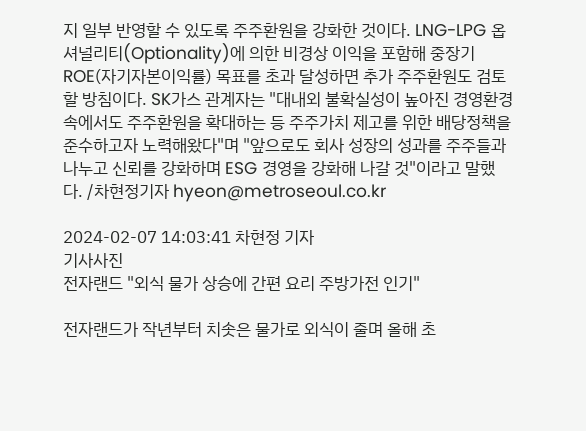지 일부 반영할 수 있도록 주주환원을 강화한 것이다. LNG-LPG 옵셔널리티(Optionality)에 의한 비경상 이익을 포함해 중장기 ROE(자기자본이익률) 목표를 초과 달성하면 추가 주주환원도 검토할 방침이다. SK가스 관계자는 "대내외 불확실성이 높아진 경영환경 속에서도 주주환원을 확대하는 등 주주가치 제고를 위한 배당정책을 준수하고자 노력해왔다"며 "앞으로도 회사 성장의 성과를 주주들과 나누고 신뢰를 강화하며 ESG 경영을 강화해 나갈 것"이라고 말했다. /차현정기자 hyeon@metroseoul.co.kr

2024-02-07 14:03:41 차현정 기자
기사사진
전자랜드 "외식 물가 상승에 간편 요리 주방가전 인기"

전자랜드가 작년부터 치솟은 물가로 외식이 줄며 올해 초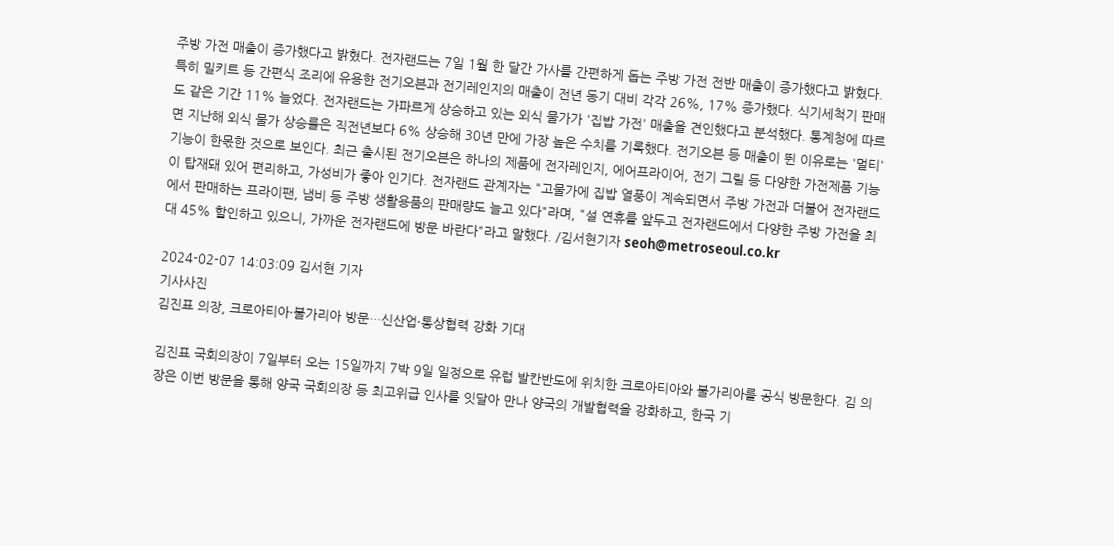주방 가전 매출이 증가했다고 밝혔다. 전자랜드는 7일 1월 한 달간 가사를 간편하게 돕는 주방 가전 전반 매출이 증가했다고 밝혔다. 특히 밀키트 등 간편식 조리에 유용한 전기오븐과 전기레인지의 매출이 전년 동기 대비 각각 26%, 17% 증가했다. 식기세척기 판매도 같은 기간 11% 늘었다. 전자랜드는 가파르게 상승하고 있는 외식 물가가 '집밥 가전' 매출을 견인했다고 분석했다. 통계청에 따르면 지난해 외식 물가 상승률은 직전년보다 6% 상승해 30년 만에 가장 높은 수치를 기록했다. 전기오븐 등 매출이 뛴 이유로는 '멀티' 기능이 한몫한 것으로 보인다. 최근 출시된 전기오븐은 하나의 제품에 전자레인지, 에어프라이어, 전기 그릴 등 다양한 가전제품 기능이 탑재돼 있어 편리하고, 가성비가 좋아 인기다. 전자랜드 관계자는 "고물가에 집밥 열풍이 계속되면서 주방 가전과 더불어 전자랜드에서 판매하는 프라이팬, 냄비 등 주방 생활용품의 판매량도 늘고 있다"라며, "설 연휴를 앞두고 전자랜드에서 다양한 주방 가전을 최대 45% 할인하고 있으니, 가까운 전자랜드에 방문 바란다"라고 말했다. /김서현기자 seoh@metroseoul.co.kr

2024-02-07 14:03:09 김서현 기자
기사사진
김진표 의장, 크로아티아·불가리아 방문…신산업·통상협력 강화 기대

김진표 국회의장이 7일부터 오는 15일까지 7박 9일 일정으로 유럽 발칸반도에 위치한 크로아티아와 불가리아를 공식 방문한다. 김 의장은 이번 방문을 통해 양국 국회의장 등 최고위급 인사를 잇달아 만나 양국의 개발협력을 강화하고, 한국 기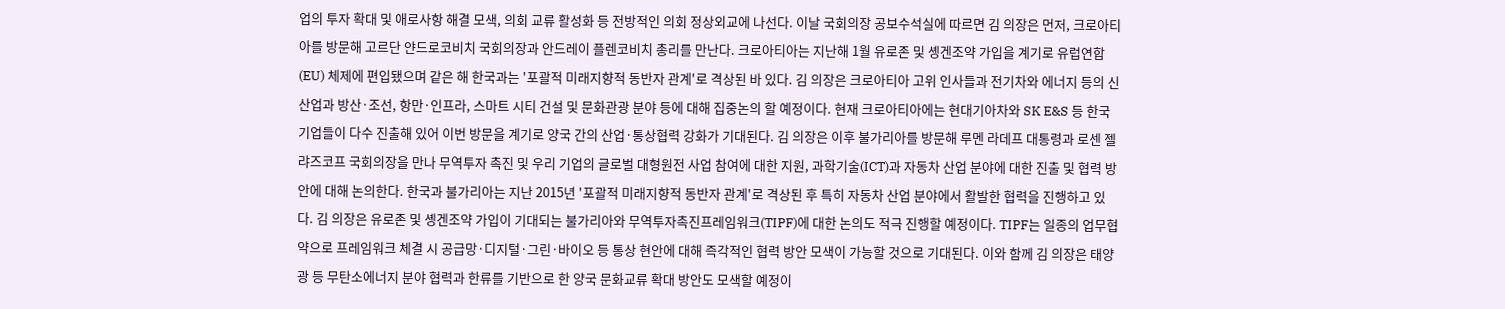업의 투자 확대 및 애로사항 해결 모색, 의회 교류 활성화 등 전방적인 의회 정상외교에 나선다. 이날 국회의장 공보수석실에 따르면 김 의장은 먼저, 크로아티아를 방문해 고르단 얀드로코비치 국회의장과 안드레이 플렌코비치 총리를 만난다. 크로아티아는 지난해 1월 유로존 및 솅겐조약 가입을 계기로 유럽연합(EU) 체제에 편입됐으며 같은 해 한국과는 '포괄적 미래지향적 동반자 관계'로 격상된 바 있다. 김 의장은 크로아티아 고위 인사들과 전기차와 에너지 등의 신산업과 방산·조선, 항만·인프라, 스마트 시티 건설 및 문화관광 분야 등에 대해 집중논의 할 예정이다. 현재 크로아티아에는 현대기아차와 SK E&S 등 한국 기업들이 다수 진출해 있어 이번 방문을 계기로 양국 간의 산업·통상협력 강화가 기대된다. 김 의장은 이후 불가리아를 방문해 루멘 라데프 대통령과 로센 젤랴즈코프 국회의장을 만나 무역투자 촉진 및 우리 기업의 글로벌 대형원전 사업 참여에 대한 지원, 과학기술(ICT)과 자동차 산업 분야에 대한 진출 및 협력 방안에 대해 논의한다. 한국과 불가리아는 지난 2015년 '포괄적 미래지향적 동반자 관계'로 격상된 후 특히 자동차 산업 분야에서 활발한 협력을 진행하고 있다. 김 의장은 유로존 및 솅겐조약 가입이 기대되는 불가리아와 무역투자촉진프레임워크(TIPF)에 대한 논의도 적극 진행할 예정이다. TIPF는 일종의 업무협약으로 프레임워크 체결 시 공급망·디지털·그린·바이오 등 통상 현안에 대해 즉각적인 협력 방안 모색이 가능할 것으로 기대된다. 이와 함께 김 의장은 태양광 등 무탄소에너지 분야 협력과 한류를 기반으로 한 양국 문화교류 확대 방안도 모색할 예정이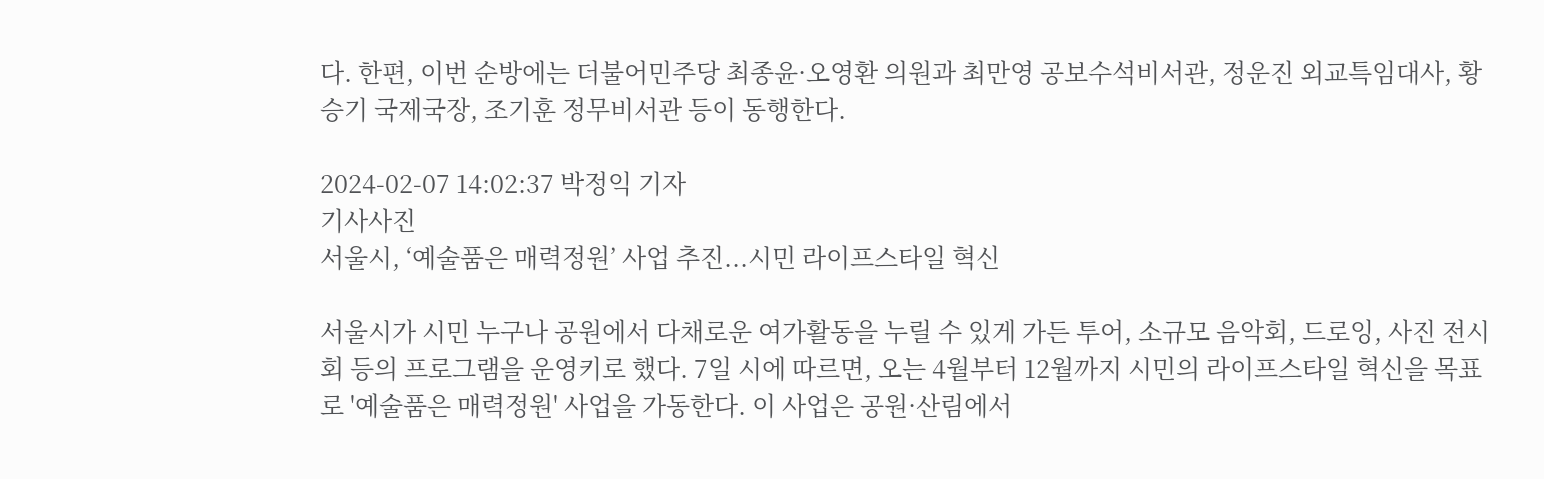다. 한편, 이번 순방에는 더불어민주당 최종윤·오영환 의원과 최만영 공보수석비서관, 정운진 외교특임대사, 황승기 국제국장, 조기훈 정무비서관 등이 동행한다.

2024-02-07 14:02:37 박정익 기자
기사사진
서울시, ‘예술품은 매력정원’ 사업 추진...시민 라이프스타일 혁신

서울시가 시민 누구나 공원에서 다채로운 여가활동을 누릴 수 있게 가든 투어, 소규모 음악회, 드로잉, 사진 전시회 등의 프로그램을 운영키로 했다. 7일 시에 따르면, 오는 4월부터 12월까지 시민의 라이프스타일 혁신을 목표로 '예술품은 매력정원' 사업을 가동한다. 이 사업은 공원·산림에서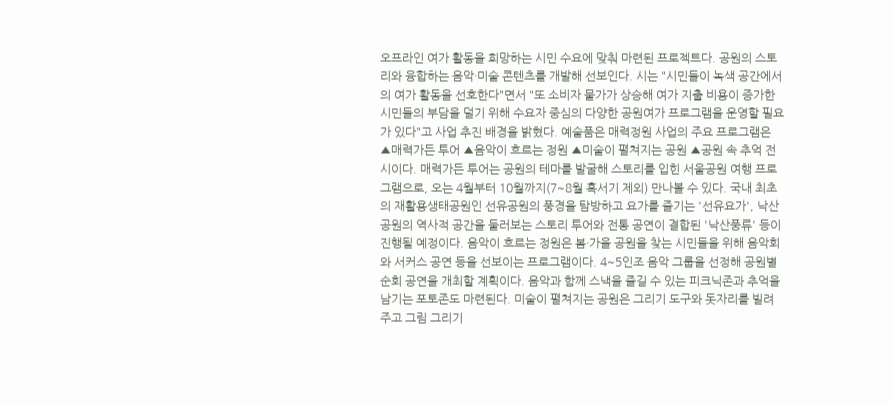오프라인 여가 활동을 희망하는 시민 수요에 맞춰 마련된 프로젝트다. 공원의 스토리와 융합하는 음악·미술 콘텐츠를 개발해 선보인다. 시는 "시민들이 녹색 공간에서의 여가 활동을 선호한다"면서 "또 소비자 물가가 상승해 여가 지출 비용이 증가한 시민들의 부담을 덜기 위해 수요자 중심의 다양한 공원여가 프로그램을 운영할 필요가 있다"고 사업 추진 배경을 밝혔다. 예술품은 매력정원 사업의 주요 프로그램은 ▲매력가든 투어 ▲음악이 흐르는 정원 ▲미술이 펼쳐지는 공원 ▲공원 속 추억 전시이다. 매력가든 투어는 공원의 테마를 발굴해 스토리를 입힌 서울공원 여행 프로그램으로, 오는 4월부터 10월까지(7~8월 혹서기 제외) 만나볼 수 있다. 국내 최초의 재활용생태공원인 선유공원의 풍경을 탐방하고 요가를 즐기는 '선유요가', 낙산공원의 역사적 공간을 둘러보는 스토리 투어와 전통 공연이 결합된 '낙산풍류' 등이 진행될 예정이다. 음악이 흐르는 정원은 봄·가을 공원을 찾는 시민들을 위해 음악회와 서커스 공연 등을 선보이는 프로그램이다. 4~5인조 음악 그룹을 선정해 공원별 순회 공연을 개최할 계획이다. 음악과 함께 스낵을 즐길 수 있는 피크닉존과 추억을 남기는 포토존도 마련된다. 미술이 펼쳐지는 공원은 그리기 도구와 돗자리를 빌려주고 그림 그리기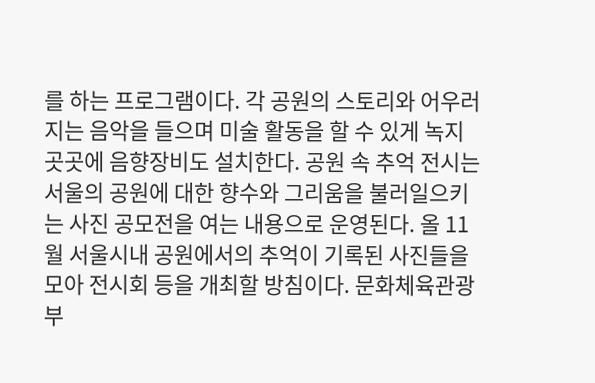를 하는 프로그램이다. 각 공원의 스토리와 어우러지는 음악을 들으며 미술 활동을 할 수 있게 녹지 곳곳에 음향장비도 설치한다. 공원 속 추억 전시는 서울의 공원에 대한 향수와 그리움을 불러일으키는 사진 공모전을 여는 내용으로 운영된다. 올 11월 서울시내 공원에서의 추억이 기록된 사진들을 모아 전시회 등을 개최할 방침이다. 문화체육관광부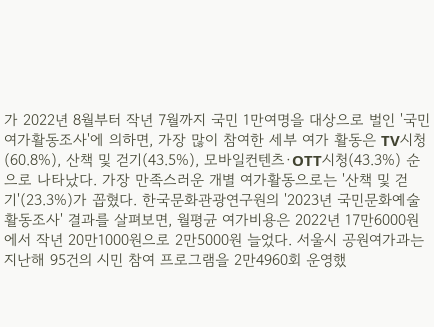가 2022년 8월부터 작년 7월까지 국민 1만여명을 대상으로 벌인 '국민여가활동조사'에 의하면, 가장 많이 참여한 세부 여가 활동은 TV시청(60.8%), 산책 및 걷기(43.5%), 모바일컨텐츠·OTT시청(43.3%) 순으로 나타났다. 가장 만족스러운 개별 여가활동으로는 '산책 및 걷기'(23.3%)가 꼽혔다. 한국문화관광연구원의 '2023년 국민문화예술활동조사' 결과를 살펴보면, 월평균 여가비용은 2022년 17만6000원에서 작년 20만1000원으로 2만5000원 늘었다. 서울시 공원여가과는 지난해 95건의 시민 참여 프로그램을 2만4960회 운영했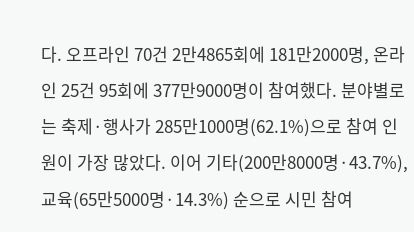다. 오프라인 70건 2만4865회에 181만2000명, 온라인 25건 95회에 377만9000명이 참여했다. 분야별로는 축제·행사가 285만1000명(62.1%)으로 참여 인원이 가장 많았다. 이어 기타(200만8000명·43.7%), 교육(65만5000명·14.3%) 순으로 시민 참여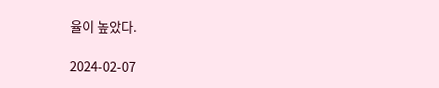율이 높았다.

2024-02-07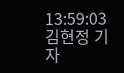13:59:03 김현정 기자